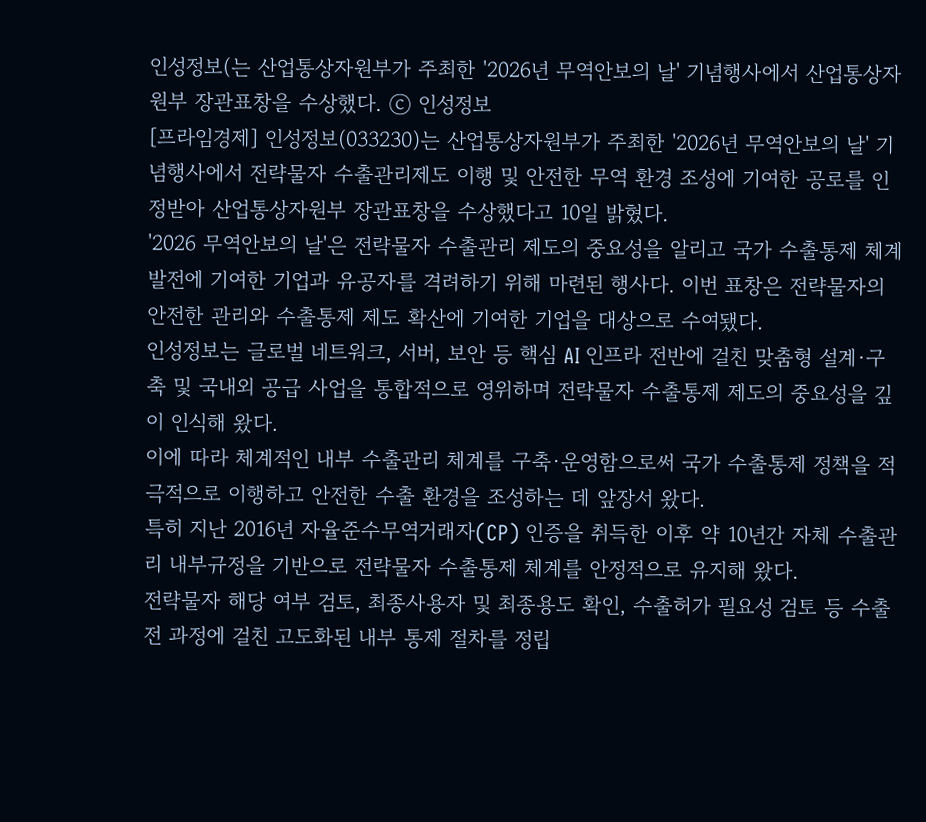인성정보(는 산업통상자원부가 주최한 '2026년 무역안보의 날' 기념행사에서 산업통상자원부 장관표창을 수상했다. ⓒ 인성정보
[프라임경제] 인성정보(033230)는 산업통상자원부가 주최한 '2026년 무역안보의 날' 기념행사에서 전략물자 수출관리제도 이행 및 안전한 무역 환경 조성에 기여한 공로를 인정받아 산업통상자원부 장관표창을 수상했다고 10일 밝혔다.
'2026 무역안보의 날'은 전략물자 수출관리 제도의 중요성을 알리고 국가 수출통제 체계 발전에 기여한 기업과 유공자를 격려하기 위해 마련된 행사다. 이번 표창은 전략물자의 안전한 관리와 수출통제 제도 확산에 기여한 기업을 대상으로 수여됐다.
인성정보는 글로벌 네트워크, 서버, 보안 등 핵심 AI 인프라 전반에 걸친 맞춤형 설계·구축 및 국내외 공급 사업을 통합적으로 영위하며 전략물자 수출통제 제도의 중요성을 깊이 인식해 왔다.
이에 따라 체계적인 내부 수출관리 체계를 구축·운영함으로써 국가 수출통제 정책을 적극적으로 이행하고 안전한 수출 환경을 조성하는 데 앞장서 왔다.
특히 지난 2016년 자율준수무역거래자(CP) 인증을 취득한 이후 약 10년간 자체 수출관리 내부규정을 기반으로 전략물자 수출통제 체계를 안정적으로 유지해 왔다.
전략물자 해당 여부 검토, 최종사용자 및 최종용도 확인, 수출허가 필요성 검토 등 수출 전 과정에 걸친 고도화된 내부 통제 절차를 정립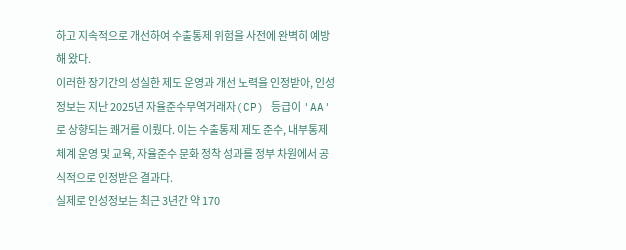하고 지속적으로 개선하여 수출통제 위험을 사전에 완벽히 예방해 왔다.
이러한 장기간의 성실한 제도 운영과 개선 노력을 인정받아, 인성정보는 지난 2025년 자율준수무역거래자(CP) 등급이 'AA'로 상향되는 쾌거를 이뤘다. 이는 수출통제 제도 준수, 내부통제 체계 운영 및 교육, 자율준수 문화 정착 성과를 정부 차원에서 공식적으로 인정받은 결과다.
실제로 인성정보는 최근 3년간 약 170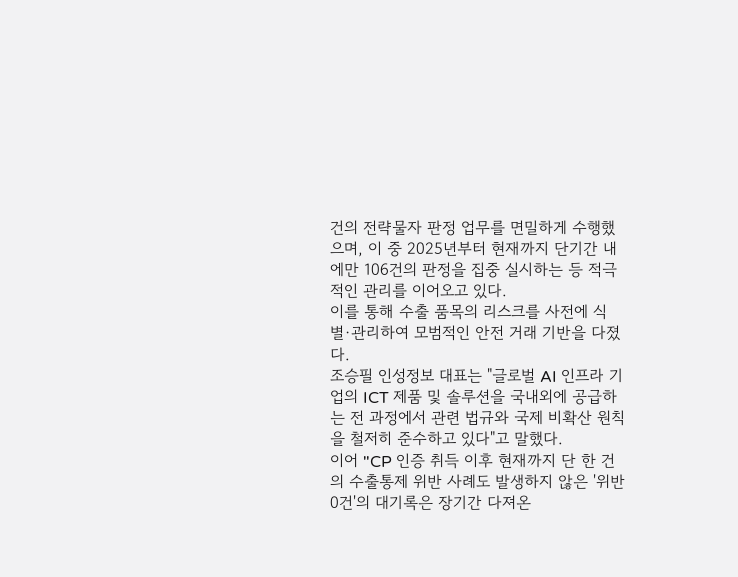건의 전략물자 판정 업무를 면밀하게 수행했으며, 이 중 2025년부터 현재까지 단기간 내에만 106건의 판정을 집중 실시하는 등 적극적인 관리를 이어오고 있다.
이를 통해 수출 품목의 리스크를 사전에 식별·관리하여 모범적인 안전 거래 기반을 다졌다.
조승필 인성정보 대표는 "글로벌 AI 인프라 기업의 ICT 제품 및 솔루션을 국내외에 공급하는 전 과정에서 관련 법규와 국제 비확산 원칙을 철저히 준수하고 있다"고 말했다.
이어 "CP 인증 취득 이후 현재까지 단 한 건의 수출통제 위반 사례도 발생하지 않은 '위반 0건'의 대기록은 장기간 다져온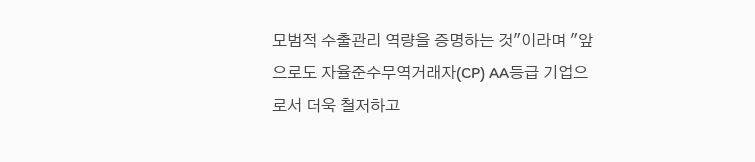모범적 수출관리 역량을 증명하는 것"이라며 "앞으로도 자율준수무역거래자(CP) AA등급 기업으로서 더욱 철저하고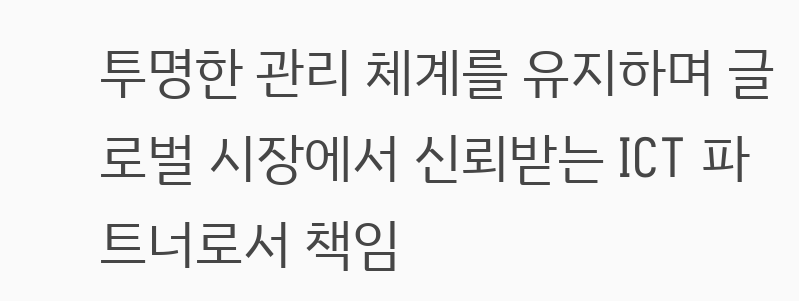투명한 관리 체계를 유지하며 글로벌 시장에서 신뢰받는 ICT 파트너로서 책임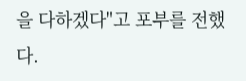을 다하겠다"고 포부를 전했다.